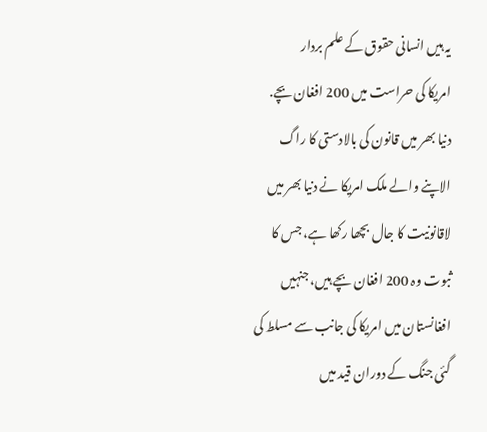یہ ہیں انسانی حقوق کے علم بردار
امریکا کی حراست میں 200 افغان بچے.
دنیا بھر میں قانون کی بالادستی کا راگ الاپنے والے ملک امریکا نے دنیا بھر میں لاقانونیت کا جال بچھا رکھا ہے، جس کا ثبوت وہ 200 افغان بچے ہیں، جنہیں افغانستان میں امریکا کی جانب سے مسلط کی گئی جنگ کے دوران قید میں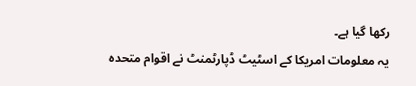رکھا گیا ہے۔
یہ معلومات امریکا کے اسٹیٹ ڈپارٹمنٹ نے اقوام متحدہ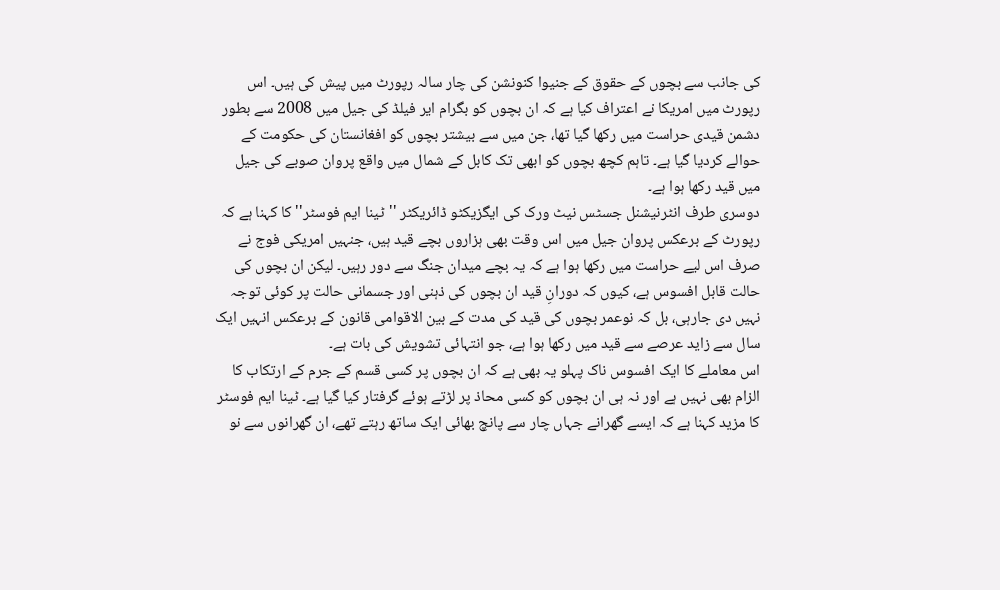کی جانب سے بچوں کے حقوق کے جنیوا کنونشن کی چار سالہ رپورٹ میں پیش کی ہیں۔ اس رپورٹ میں امریکا نے اعتراف کیا ہے کہ ان بچوں کو بگرام ایر فیلڈ کی جیل میں 2008 سے بطور دشمن قیدی حراست میں رکھا گیا تھا، جن میں سے بیشتر بچوں کو افغانستان کی حکومت کے حوالے کردیا گیا ہے۔ تاہم کچھ بچوں کو ابھی تک کابل کے شمال میں واقع پروان صوبے کی جیل میں قید رکھا ہوا ہے۔
دوسری طرف انٹرنیشنل جسٹس نیٹ ورک کی ایگزیکٹو ڈائریکٹر ''ٹینا ایم فوسٹر'' کا کہنا ہے کہ رپورٹ کے برعکس پروان جیل میں اس وقت بھی ہزاروں بچے قید ہیں، جنہیں امریکی فوج نے صرف اس لیے حراست میں رکھا ہوا ہے کہ یہ بچے میدان جنگ سے دور رہیں۔ لیکن ان بچوں کی حالت قابل افسوس ہے، کیوں کہ دورانِ قید ان بچوں کی ذہنی اور جسمانی حالت پر کوئی توجہ نہیں دی جارہی، بل کہ نوعمر بچوں کی قید کی مدت کے بین الاقوامی قانون کے برعکس انہیں ایک سال سے زاید عرصے سے قید میں رکھا ہوا ہے، جو انتہائی تشویش کی بات ہے۔
اس معاملے کا ایک افسوس ناک پہلو یہ بھی ہے کہ ان بچوں پر کسی قسم کے جرم کے ارتکاب کا الزام بھی نہیں ہے اور نہ ہی ان بچوں کو کسی محاذ پر لڑتے ہوئے گرفتار کیا گیا ہے۔ ٹینا ایم فوسٹر کا مزید کہنا ہے کہ ایسے گھرانے جہاں چار سے پانچ بھائی ایک ساتھ رہتے تھے، ان گھرانوں سے نو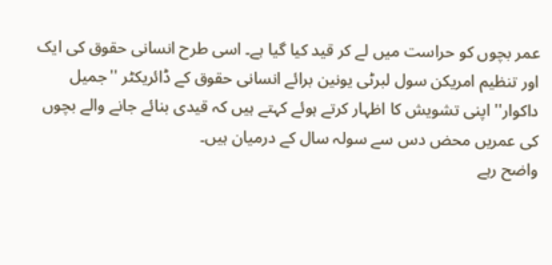عمر بچوں کو حراست میں لے کر قید کیا گیا ہے۔ اسی طرح انسانی حقوق کی ایک اور تنظیم امریکن سول لبرٹی یونین برائے انسانی حقوق کے ڈائریکٹر ''جمیل داکوار'' اپنی تشویش کا اظہار کرتے ہوئے کہتے ہیں کہ قیدی بنائے جانے والے بچوں کی عمریں محض دس سے سولہ سال کے درمیان ہیں۔
واضح رہے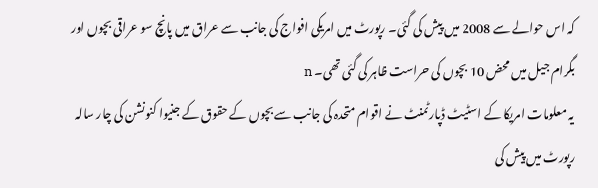کہ اس حوالے سے 2008 میں پیش کی گئی۔ رپورٹ میں امریکی افواج کی جانب سے عراق میں پانچ سو عراقی بچوں اور بگرام جیل میں محض 10 بچوں کی حراست ظاہر کی گئی تھی۔ n
یہ معلومات امریکا کے اسٹیٹ ڈپارٹمنٹ نے اقوام متحدہ کی جانب سے بچوں کے حقوق کے جنیوا کنونشن کی چار سالہ رپورٹ میں پیش کی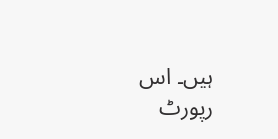ہیں۔ اس رپورٹ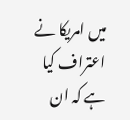میں امریکا نے اعتراف کیا ہے کہ ان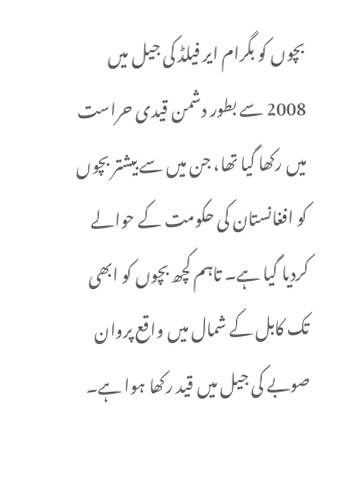بچوں کو بگرام ایر فیلڈ کی جیل میں 2008 سے بطور دشمن قیدی حراست میں رکھا گیا تھا، جن میں سے بیشتر بچوں کو افغانستان کی حکومت کے حوالے کردیا گیا ہے۔ تاہم کچھ بچوں کو ابھی تک کابل کے شمال میں واقع پروان صوبے کی جیل میں قید رکھا ہوا ہے۔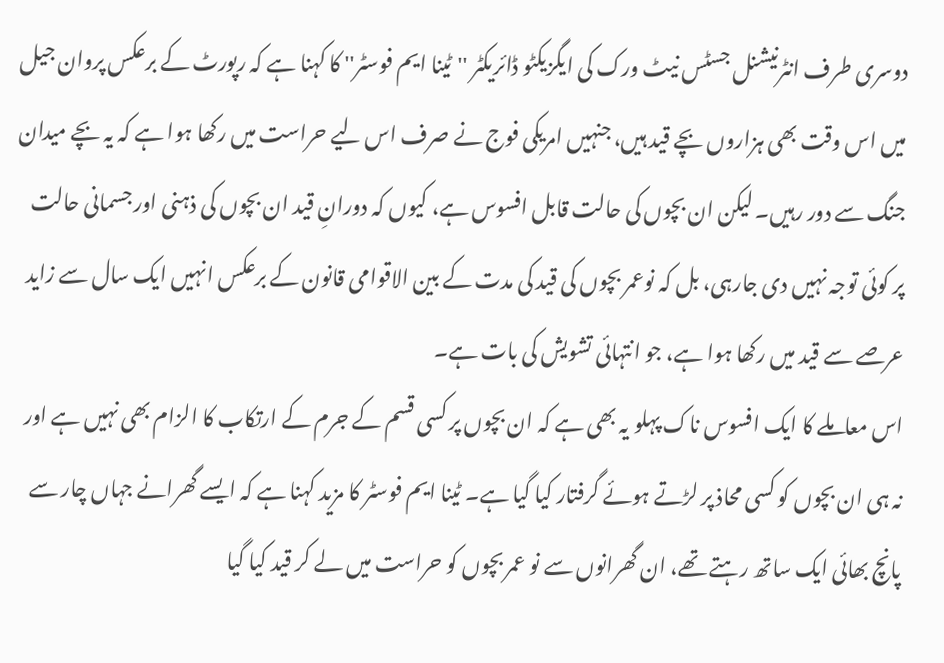دوسری طرف انٹرنیشنل جسٹس نیٹ ورک کی ایگزیکٹو ڈائریکٹر ''ٹینا ایم فوسٹر'' کا کہنا ہے کہ رپورٹ کے برعکس پروان جیل میں اس وقت بھی ہزاروں بچے قید ہیں، جنہیں امریکی فوج نے صرف اس لیے حراست میں رکھا ہوا ہے کہ یہ بچے میدان جنگ سے دور رہیں۔ لیکن ان بچوں کی حالت قابل افسوس ہے، کیوں کہ دورانِ قید ان بچوں کی ذہنی اور جسمانی حالت پر کوئی توجہ نہیں دی جارہی، بل کہ نوعمر بچوں کی قید کی مدت کے بین الاقوامی قانون کے برعکس انہیں ایک سال سے زاید عرصے سے قید میں رکھا ہوا ہے، جو انتہائی تشویش کی بات ہے۔
اس معاملے کا ایک افسوس ناک پہلو یہ بھی ہے کہ ان بچوں پر کسی قسم کے جرم کے ارتکاب کا الزام بھی نہیں ہے اور نہ ہی ان بچوں کو کسی محاذ پر لڑتے ہوئے گرفتار کیا گیا ہے۔ ٹینا ایم فوسٹر کا مزید کہنا ہے کہ ایسے گھرانے جہاں چار سے پانچ بھائی ایک ساتھ رہتے تھے، ان گھرانوں سے نو عمر بچوں کو حراست میں لے کر قید کیا گیا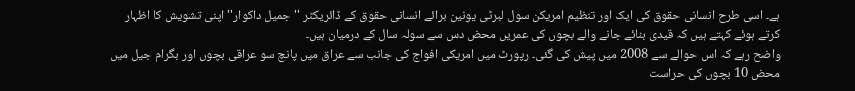ہے۔ اسی طرح انسانی حقوق کی ایک اور تنظیم امریکن سول لبرٹی یونین برائے انسانی حقوق کے ڈائریکٹر ''جمیل داکوار'' اپنی تشویش کا اظہار کرتے ہوئے کہتے ہیں کہ قیدی بنائے جانے والے بچوں کی عمریں محض دس سے سولہ سال کے درمیان ہیں۔
واضح رہے کہ اس حوالے سے 2008 میں پیش کی گئی۔ رپورٹ میں امریکی افواج کی جانب سے عراق میں پانچ سو عراقی بچوں اور بگرام جیل میں محض 10 بچوں کی حراست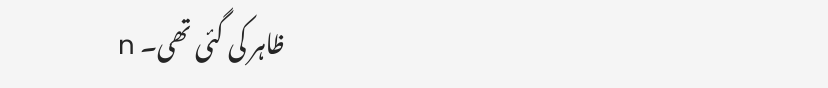ظاہر کی گئی تھی۔ n